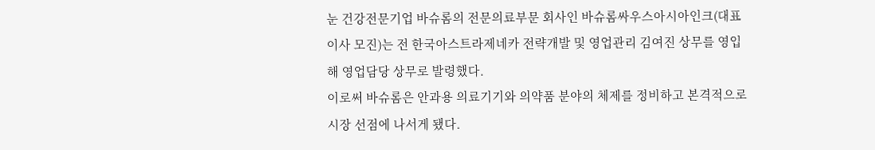눈 건강전문기업 바슈롬의 전문의료부문 회사인 바슈롬싸우스아시아인크(대표이사 모진)는 전 한국아스트라제네카 전략개발 및 영업관리 김여진 상무를 영입해 영업담당 상무로 발령했다.
이로써 바슈롬은 안과용 의료기기와 의약품 분야의 체제를 정비하고 본격적으로 시장 선점에 나서게 됐다.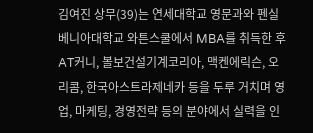김여진 상무(39)는 연세대학교 영문과와 펜실베니아대학교 와튼스쿨에서 MBA를 취득한 후 AT커니, 볼보건설기계코리아, 맥켄에릭슨, 오리콤, 한국아스트라제네카 등을 두루 거치며 영업, 마케팅, 경영전략 등의 분야에서 실력을 인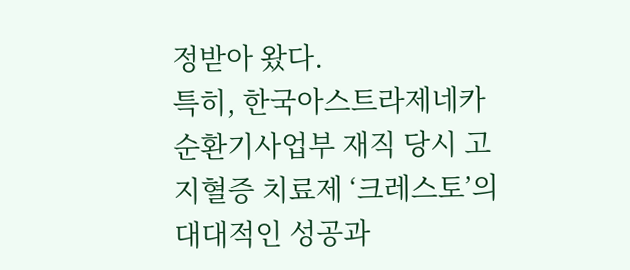정받아 왔다.
특히, 한국아스트라제네카 순환기사업부 재직 당시 고지혈증 치료제 ‘크레스토’의 대대적인 성공과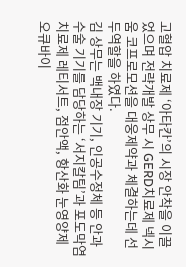고혈압 치료제 ‘아타칸’의 시장 안착을 이끌었으며 전략개발 상무 시 GERD치료제 넥시움 코프로모션을 대웅제약과 체결하는데 선두역할을 하였다.
김 상무는 백내장 기기, 인공수정체 등 안과수술 기기를 담당하는 ‘서지칼팀’과 포도막염 치료제 레티서트, 점안액, 항산화 눈영양제 오큐바이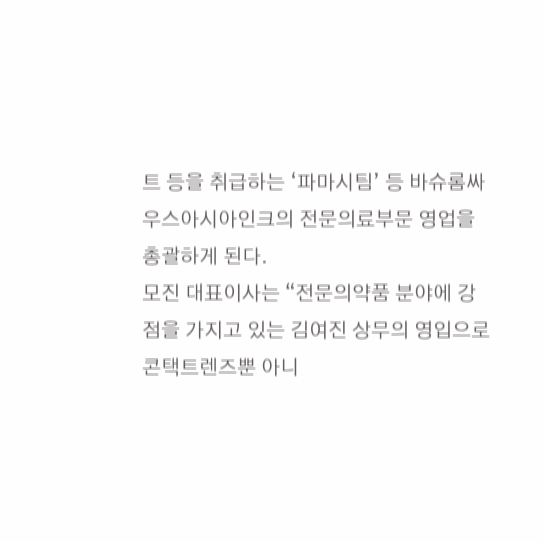트 등을 취급하는 ‘파마시팀’ 등 바슈롬싸우스아시아인크의 전문의료부문 영업을 총괄하게 된다.
모진 대표이사는 “전문의약품 분야에 강점을 가지고 있는 김여진 상무의 영입으로 콘택트렌즈뿐 아니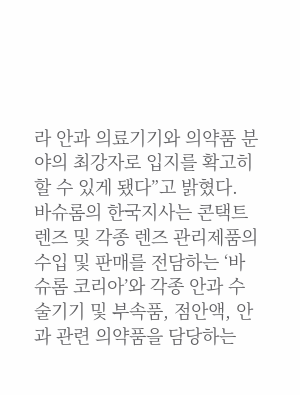라 안과 의료기기와 의약품 분야의 최강자로 입지를 확고히 할 수 있게 됐다”고 밝혔다.
바슈롬의 한국지사는 콘택트렌즈 및 각종 렌즈 관리제품의 수입 및 판매를 전담하는 ‘바슈롬 코리아’와 각종 안과 수술기기 및 부속품, 점안액, 안과 관련 의약품을 담당하는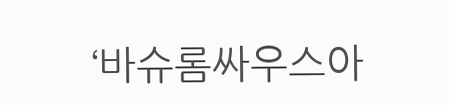‘바슈롬싸우스아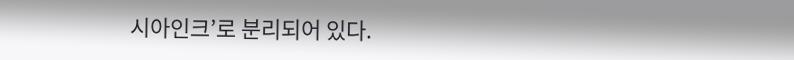시아인크’로 분리되어 있다.